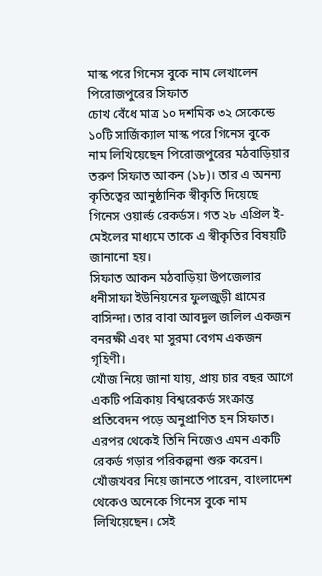মাস্ক পরে গিনেস বুকে নাম লেখালেন পিরোজপুরের সিফাত
চোখ বেঁধে মাত্র ১০ দশমিক ৩২ সেকেন্ডে ১০টি সার্জিক্যাল মাস্ক পরে গিনেস বুকে নাম লিখিয়েছেন পিরোজপুরের মঠবাড়িয়ার তরুণ সিফাত আকন (১৮)। তার এ অনন্য কৃতিত্বের আনুষ্ঠানিক স্বীকৃতি দিয়েছে গিনেস ওয়ার্ল্ড রেকর্ডস। গত ২৮ এপ্রিল ই-মেইলের মাধ্যমে তাকে এ স্বীকৃতির বিষয়টি জানানো হয়।
সিফাত আকন মঠবাড়িয়া উপজেলার ধনীসাফা ইউনিয়নের ফুলজুড়ী গ্রামের বাসিন্দা। তার বাবা আবদুল জলিল একজন বনরক্ষী এবং মা সুরমা বেগম একজন গৃহিণী।
খোঁজ নিয়ে জানা যায়, প্রায় চার বছর আগে একটি পত্রিকায় বিশ্বরেকর্ড সংক্রান্ত প্রতিবেদন পড়ে অনুপ্রাণিত হন সিফাত। এরপর থেকেই তিনি নিজেও এমন একটি রেকর্ড গড়ার পরিকল্পনা শুরু করেন। খোঁজখবর নিয়ে জানতে পারেন, বাংলাদেশ থেকেও অনেকে গিনেস বুকে নাম লিখিয়েছেন। সেই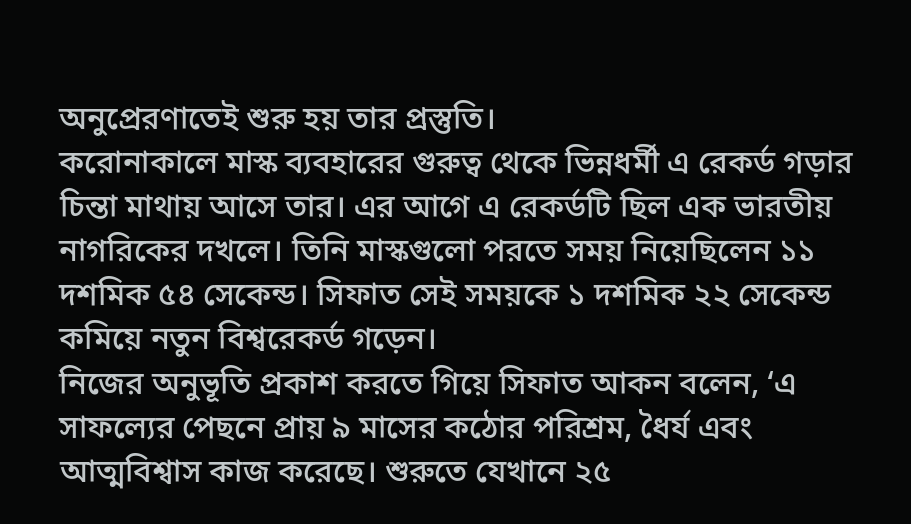অনুপ্রেরণাতেই শুরু হয় তার প্রস্তুতি।
করোনাকালে মাস্ক ব্যবহারের গুরুত্ব থেকে ভিন্নধর্মী এ রেকর্ড গড়ার চিন্তা মাথায় আসে তার। এর আগে এ রেকর্ডটি ছিল এক ভারতীয় নাগরিকের দখলে। তিনি মাস্কগুলো পরতে সময় নিয়েছিলেন ১১ দশমিক ৫৪ সেকেন্ড। সিফাত সেই সময়কে ১ দশমিক ২২ সেকেন্ড কমিয়ে নতুন বিশ্বরেকর্ড গড়েন।
নিজের অনুভূতি প্রকাশ করতে গিয়ে সিফাত আকন বলেন, ‘এ সাফল্যের পেছনে প্রায় ৯ মাসের কঠোর পরিশ্রম, ধৈর্য এবং আত্মবিশ্বাস কাজ করেছে। শুরুতে যেখানে ২৫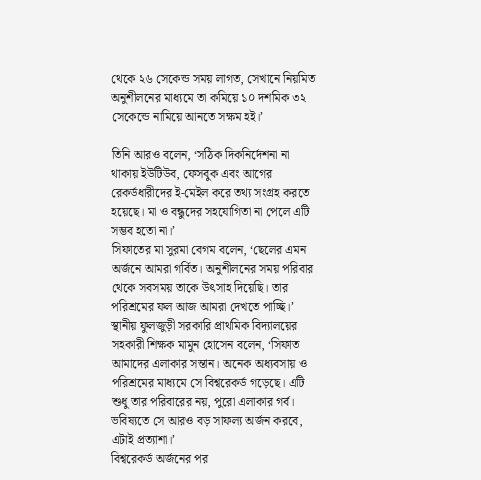থেকে ২৬ সেকেন্ড সময় লাগত, সেখানে নিয়মিত অনুশীলনের মাধ্যমে তা কমিয়ে ১০ দশমিক ৩২ সেকেন্ডে নামিয়ে আনতে সক্ষম হই।’

তিনি আরও বলেন, ‘সঠিক দিকনির্দেশনা না থাকায় ইউটিউব, ফেসবুক এবং আগের রেকর্ডধারীদের ই-মেইল করে তথ্য সংগ্রহ করতে হয়েছে। মা ও বন্ধুদের সহযোগিতা না পেলে এটি সম্ভব হতো না।’
সিফাতের মা সুরমা বেগম বলেন, ‘ছেলের এমন অর্জনে আমরা গর্বিত। অনুশীলনের সময় পরিবার থেকে সবসময় তাকে উৎসাহ দিয়েছি। তার পরিশ্রমের ফল আজ আমরা দেখতে পাচ্ছি।’
স্থানীয় ফুলজুড়ী সরকারি প্রাথমিক বিদ্যালয়ের সহকারী শিক্ষক মামুন হোসেন বলেন, ‘সিফাত আমাদের এলাকার সন্তান। অনেক অধ্যবসায় ও পরিশ্রমের মাধ্যমে সে বিশ্বরেকর্ড গড়েছে। এটি শুধু তার পরিবারের নয়, পুরো এলাকার গর্ব। ভবিষ্যতে সে আরও বড় সাফল্য অর্জন করবে, এটাই প্রত্যাশা।’
বিশ্বরেকর্ড অর্জনের পর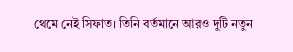থেমে নেই সিফাত। তিনি বর্তমানে আরও দুটি নতুন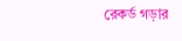রেকর্ড গড়ার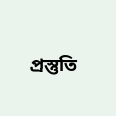প্রস্তুতি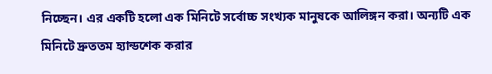নিচ্ছেন। এর একটি হলো এক মিনিটে সর্বোচ্চ সংখ্যক মানুষকে আলিঙ্গন করা। অন্যটি এক মিনিটে দ্রুততম হ্যান্ডশেক করার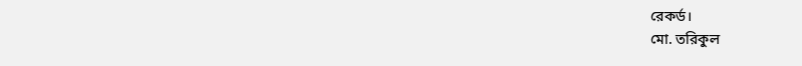রেকর্ড।
মো. তরিকুল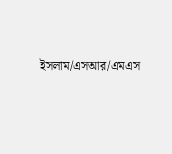ইসলাম/এসআর/এমএস